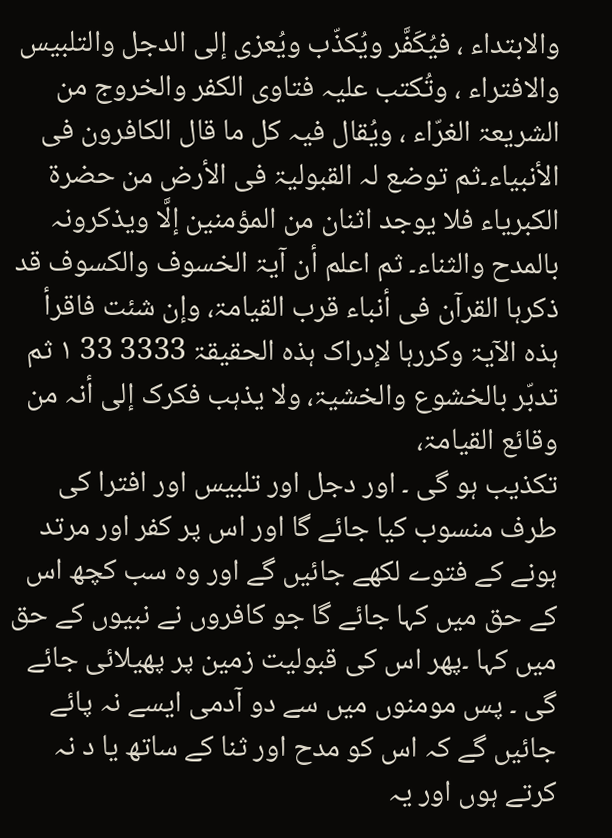والابتداء ، فیُکَفَّر ویُکذّب ویُعزی إلی الدجل والتلبیس والافتراء ، وتُکتب علیہ فتاوی الکفر والخروج من الشریعۃ الغرّاء ، ویُقال فیہ کل ما قال الکافرون فی الأنبیاء۔ثم توضع لہ القبولیۃ فی الأرض من حضرۃ الکبریاء فلا یوجد اثنان من المؤمنین إلَّا ویذکرونہ بالمدح والثناء۔ ثم اعلم أن آیۃ الخسوف والکسوف قد ذکرہا القرآن فی أنباء قرب القیامۃ، وإن شئت فاقرأ ہذہ الآیۃ وکررہا لإدراک ہذہ الحقیقۃ 3333 33 ۱ ثم تدبّر بالخشوع والخشیۃ، ولا یذہب فکرک إلی أنہ من وقائع القیامۃ،
تکذیب ہو گی ۔ اور دجل اور تلبیس اور افترا کی طرف منسوب کیا جائے گا اور اس پر کفر اور مرتد ہونے کے فتوے لکھے جائیں گے اور وہ سب کچھ اس کے حق میں کہا جائے گا جو کافروں نے نبیوں کے حق میں کہا ۔پھر اس کی قبولیت زمین پر پھیلائی جائے گی ۔ پس مومنوں میں سے دو آدمی ایسے نہ پائے جائیں گے کہ اس کو مدح اور ثنا کے ساتھ یا د نہ کرتے ہوں اور یہ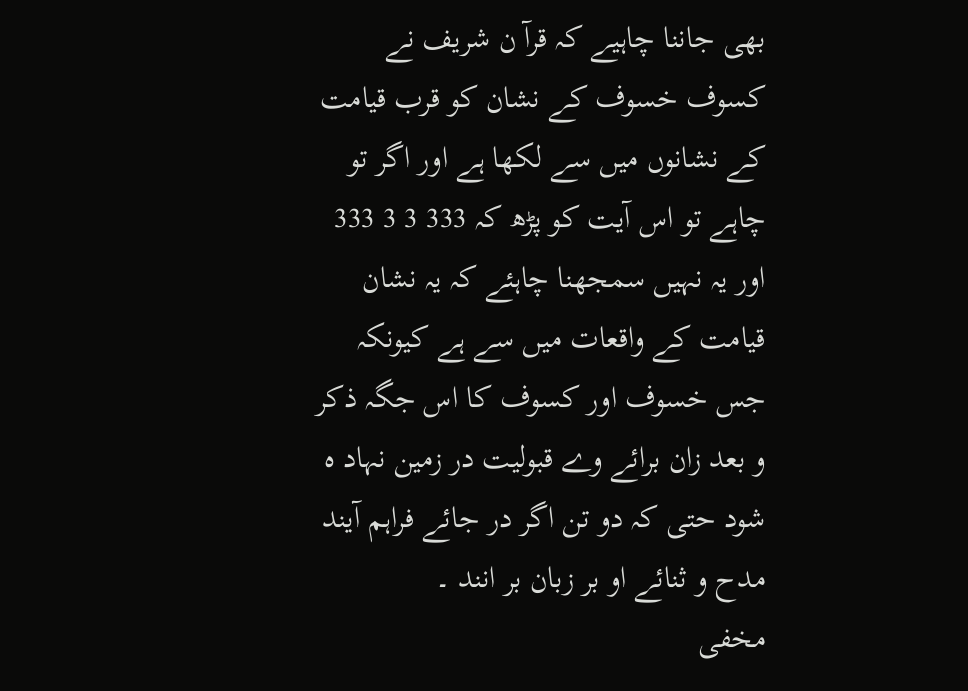بھی جاننا چاہیے کہ قرآ ن شریف نے کسوف خسوف کے نشان کو قرب قیامت کے نشانوں میں سے لکھا ہے اور اگر تو چاہے تو اس آیت کو پڑھ کہ 333 3 3 333 اور یہ نہیں سمجھنا چاہئے کہ یہ نشان قیامت کے واقعات میں سے ہے کیونکہ جس خسوف اور کسوف کا اس جگہ ذکر
و بعد زان برائے وے قبولیت در زمین نہاد ہ شود حتی کہ دو تن اگر در جائے فراہم آیند مدح و ثنائے او بر زبان بر انند ۔
مخفی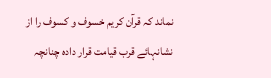نماند کہ قرآن کریم خسوف و کسوف را از نشانہائے قرب قیامت قرار دادہ چنانچہ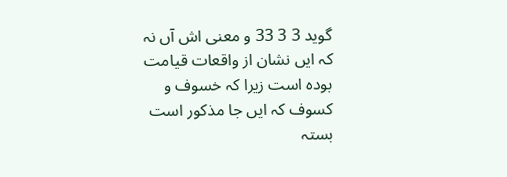گوید 3 3 33 و معنی اش آں نہ کہ ایں نشان از واقعات قیامت بودہ است زیرا کہ خسوف و کسوف کہ ایں جا مذکور است بستہ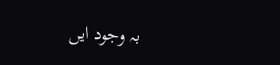بہ وجود ایں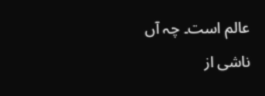عالم است۔ چہ آں ناشی از